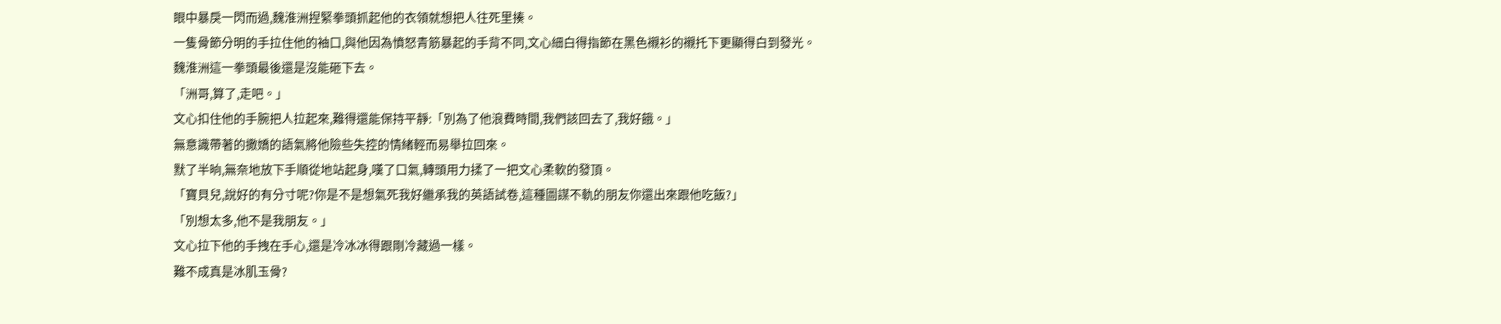眼中暴戾一閃而過,魏淮洲捏緊拳頭抓起他的衣領就想把人往死里揍。
一隻骨節分明的手拉住他的袖口,與他因為憤怒青筋暴起的手背不同,文心細白得指節在黑色襯衫的襯托下更顯得白到發光。
魏淮洲這一拳頭最後還是沒能砸下去。
「洲哥,算了,走吧。」
文心扣住他的手腕把人拉起來,難得還能保持平靜:「別為了他浪費時間,我們該回去了,我好餓。」
無意識帶著的撒嬌的語氣將他險些失控的情緒輕而易舉拉回來。
默了半晌,無奈地放下手順從地站起身,嘆了口氣,轉頭用力揉了一把文心柔軟的發頂。
「寶貝兒,說好的有分寸呢?你是不是想氣死我好繼承我的英語試卷,這種圖謀不軌的朋友你還出來跟他吃飯?」
「別想太多,他不是我朋友。」
文心拉下他的手拽在手心,還是冷冰冰得跟剛冷藏過一樣。
難不成真是冰肌玉骨?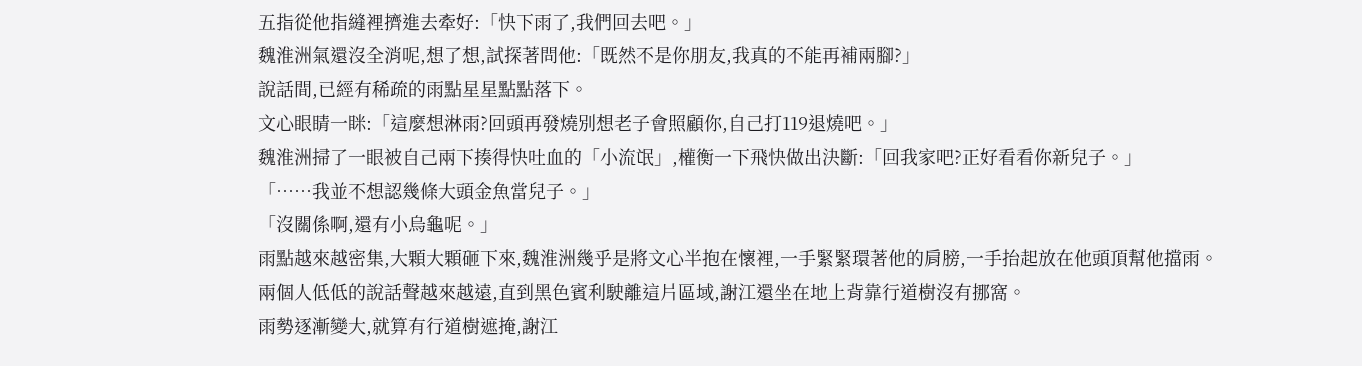五指從他指縫裡擠進去牽好:「快下雨了,我們回去吧。」
魏淮洲氣還沒全消呢,想了想,試探著問他:「既然不是你朋友,我真的不能再補兩腳?」
說話間,已經有稀疏的雨點星星點點落下。
文心眼睛一眯:「這麼想淋雨?回頭再發燒別想老子會照顧你,自己打119退燒吧。」
魏淮洲掃了一眼被自己兩下揍得快吐血的「小流氓」,權衡一下飛快做出決斷:「回我家吧?正好看看你新兒子。」
「……我並不想認幾條大頭金魚當兒子。」
「沒關係啊,還有小烏龜呢。」
雨點越來越密集,大顆大顆砸下來,魏淮洲幾乎是將文心半抱在懷裡,一手緊緊環著他的肩膀,一手抬起放在他頭頂幫他擋雨。
兩個人低低的說話聲越來越遠,直到黑色賓利駛離這片區域,謝江還坐在地上背靠行道樹沒有挪窩。
雨勢逐漸變大,就算有行道樹遮掩,謝江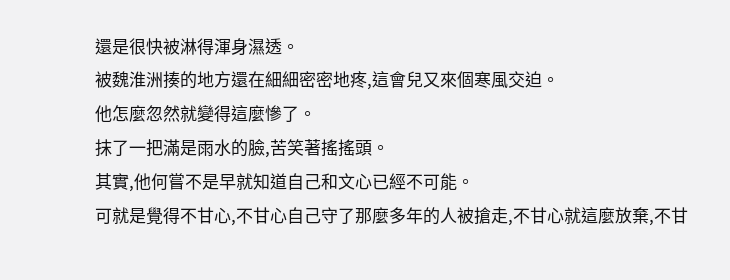還是很快被淋得渾身濕透。
被魏淮洲揍的地方還在細細密密地疼,這會兒又來個寒風交迫。
他怎麼忽然就變得這麼慘了。
抹了一把滿是雨水的臉,苦笑著搖搖頭。
其實,他何嘗不是早就知道自己和文心已經不可能。
可就是覺得不甘心,不甘心自己守了那麼多年的人被搶走,不甘心就這麼放棄,不甘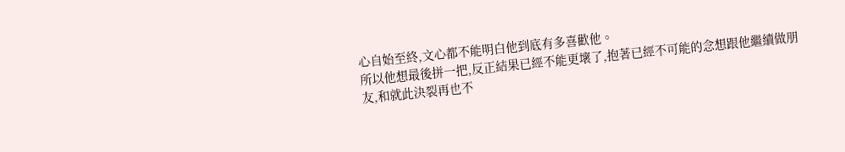心自始至終,文心都不能明白他到底有多喜歡他。
所以他想最後拼一把,反正結果已經不能更壞了,抱著已經不可能的念想跟他繼續做朋友,和就此決裂再也不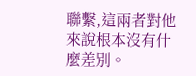聯繫,這兩者對他來說根本沒有什麼差別。